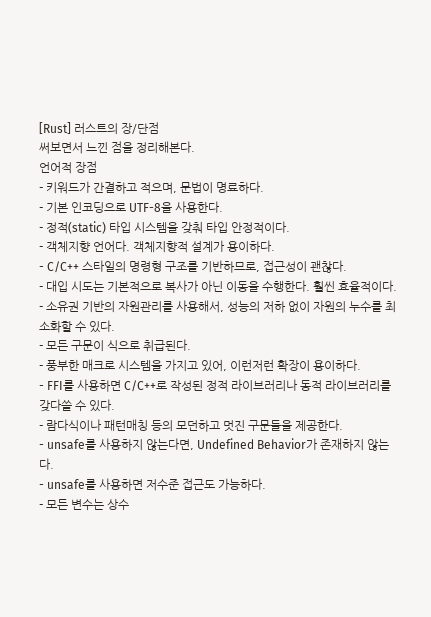[Rust] 러스트의 장/단점
써보면서 느낀 점을 정리해본다.
언어적 장점
- 키워드가 간결하고 적으며, 문법이 명료하다.
- 기본 인코딩으로 UTF-8을 사용한다.
- 정적(static) 타입 시스템을 갖춰 타입 안정적이다.
- 객체지향 언어다. 객체지향적 설계가 용이하다.
- C/C++ 스타일의 명령형 구조를 기반하므로, 접근성이 괜찮다.
- 대입 시도는 기본적으로 복사가 아닌 이동을 수행한다. 훨씬 효율적이다.
- 소유권 기반의 자원관리를 사용해서, 성능의 저하 없이 자원의 누수를 최소화할 수 있다.
- 모든 구문이 식으로 취급된다.
- 풍부한 매크로 시스템을 가지고 있어, 이런저런 확장이 용이하다.
- FFI를 사용하면 C/C++로 작성된 정적 라이브러리나 동적 라이브러리를 갖다쓸 수 있다.
- 람다식이나 패턴매칭 등의 모던하고 멋진 구문들을 제공한다.
- unsafe를 사용하지 않는다면, Undefined Behavior가 존재하지 않는다.
- unsafe를 사용하면 저수준 접근도 가능하다.
- 모든 변수는 상수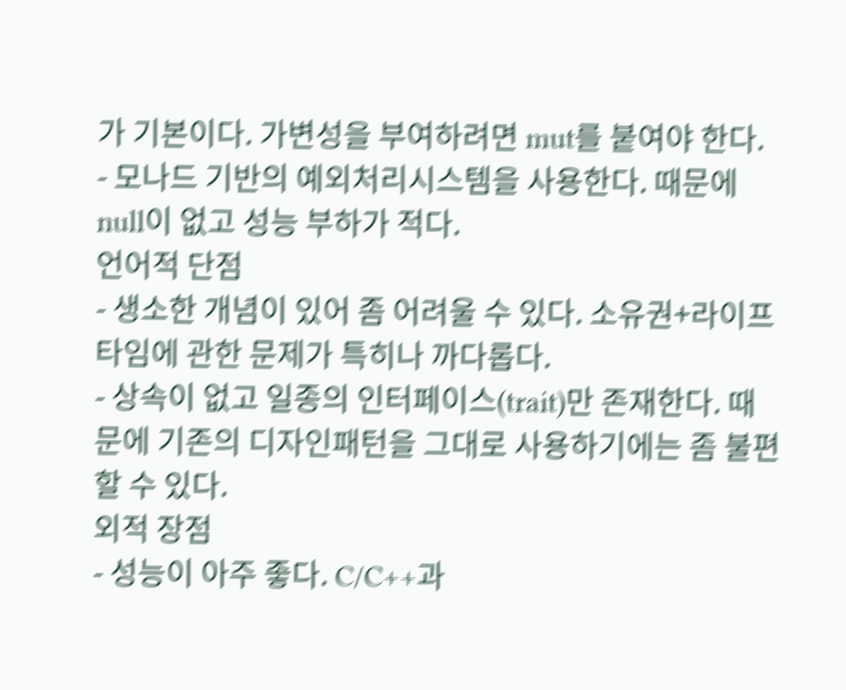가 기본이다. 가변성을 부여하려면 mut를 붙여야 한다.
- 모나드 기반의 예외처리시스템을 사용한다. 때문에 null이 없고 성능 부하가 적다.
언어적 단점
- 생소한 개념이 있어 좀 어려울 수 있다. 소유권+라이프타임에 관한 문제가 특히나 까다롭다.
- 상속이 없고 일종의 인터페이스(trait)만 존재한다. 때문에 기존의 디자인패턴을 그대로 사용하기에는 좀 불편할 수 있다.
외적 장점
- 성능이 아주 좋다. C/C++과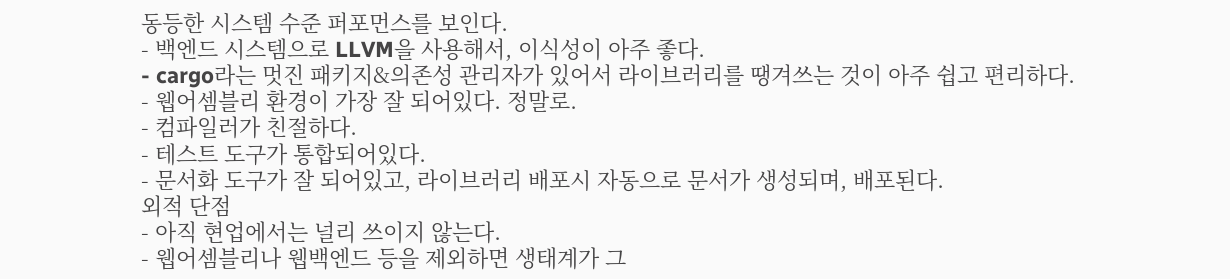동등한 시스템 수준 퍼포먼스를 보인다.
- 백엔드 시스템으로 LLVM을 사용해서, 이식성이 아주 좋다.
- cargo라는 멋진 패키지&의존성 관리자가 있어서 라이브러리를 땡겨쓰는 것이 아주 쉽고 편리하다.
- 웹어셈블리 환경이 가장 잘 되어있다. 정말로.
- 컴파일러가 친절하다.
- 테스트 도구가 통합되어있다.
- 문서화 도구가 잘 되어있고, 라이브러리 배포시 자동으로 문서가 생성되며, 배포된다.
외적 단점
- 아직 현업에서는 널리 쓰이지 않는다.
- 웹어셈블리나 웹백엔드 등을 제외하면 생태계가 그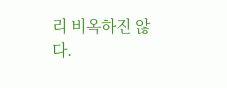리 비옥하진 않다.